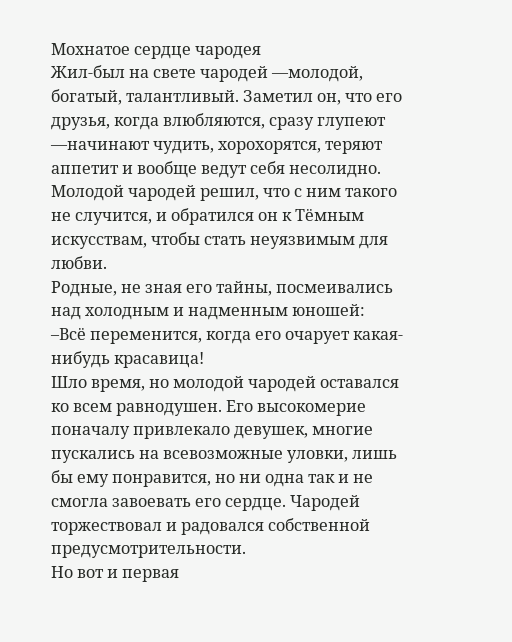Мохнатое сердце чародея
Жил-был на свете чародей —молодой, богатый, талантливый. Заметил он, что его друзья, когда влюбляются, сразу глупеют —начинают чудить, хорохорятся, теряют аппетит и вообще ведут себя несолидно. Молодой чародей решил, что с ним такого не случится, и обратился он к Тёмным искусствам, чтобы стать неуязвимым для любви.
Родные, не зная его тайны, посмеивались над холодным и надменным юношей:
–Всё переменится, когда его очарует какая-нибудь красавица!
Шло время, но молодой чародей оставался ко всем равнодушен. Его высокомерие поначалу привлекало девушек, многие пускались на всевозможные уловки, лишь бы ему понравится, но ни одна так и не смогла завоевать его сердце. Чародей торжествовал и радовался собственной предусмотрительности.
Но вот и первая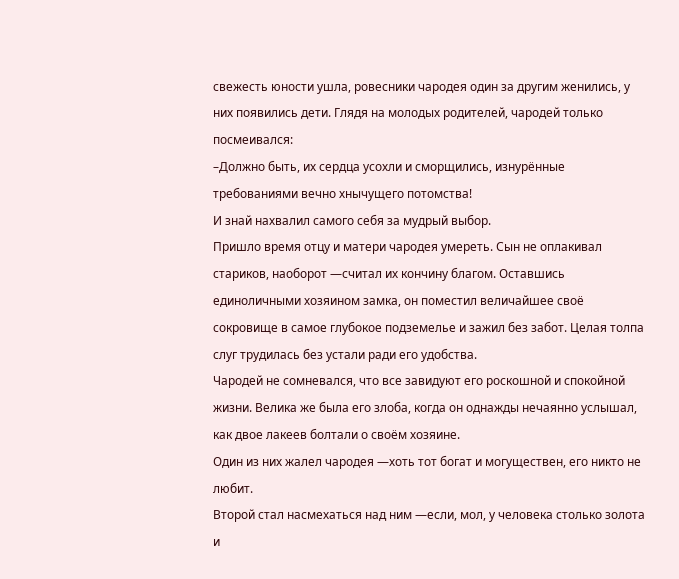свежесть юности ушла, ровесники чародея один за другим женились, у них появились дети. Глядя на молодых родителей, чародей только посмеивался:
–Должно быть, их сердца усохли и сморщились, изнурённые требованиями вечно хнычущего потомства!
И знай нахвалил самого себя за мудрый выбор.
Пришло время отцу и матери чародея умереть. Сын не оплакивал стариков, наоборот —считал их кончину благом. Оставшись единоличными хозяином замка, он поместил величайшее своё сокровище в самое глубокое подземелье и зажил без забот. Целая толпа слуг трудилась без устали ради его удобства.
Чародей не сомневался, что все завидуют его роскошной и спокойной жизни. Велика же была его злоба, когда он однажды нечаянно услышал, как двое лакеев болтали о своём хозяине.
Один из них жалел чародея —хоть тот богат и могуществен, его никто не любит.
Второй стал насмехаться над ним —если, мол, у человека столько золота и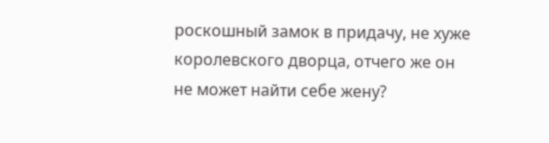роскошный замок в придачу, не хуже королевского дворца, отчего же он не может найти себе жену?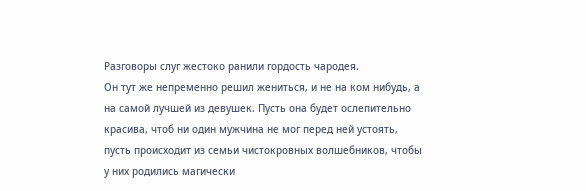Разговоры слуг жестоко ранили гордость чародея.
Он тут же непременно решил жениться, и не на ком нибудь, а на самой лучшей из девушек. Пусть она будет ослепительно красива, чтоб ни один мужчина не мог перед ней устоять, пусть происходит из семьи чистокровных волшебников, чтобы у них родились магически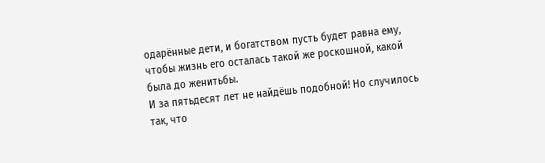одарённые дети, и богатством пусть будет равна ему, чтобы жизнь его осталась такой же роскошной, какой была до женитьбы.
И за пятьдесят лет не найдёшь подобной! Но случилось так, что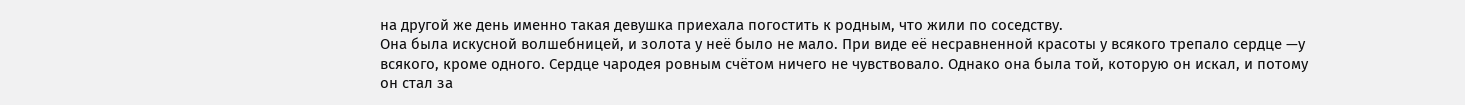на другой же день именно такая девушка приехала погостить к родным, что жили по соседству.
Она была искусной волшебницей, и золота у неё было не мало. При виде её несравненной красоты у всякого трепало сердце —у всякого, кроме одного. Сердце чародея ровным счётом ничего не чувствовало. Однако она была той, которую он искал, и потому он стал за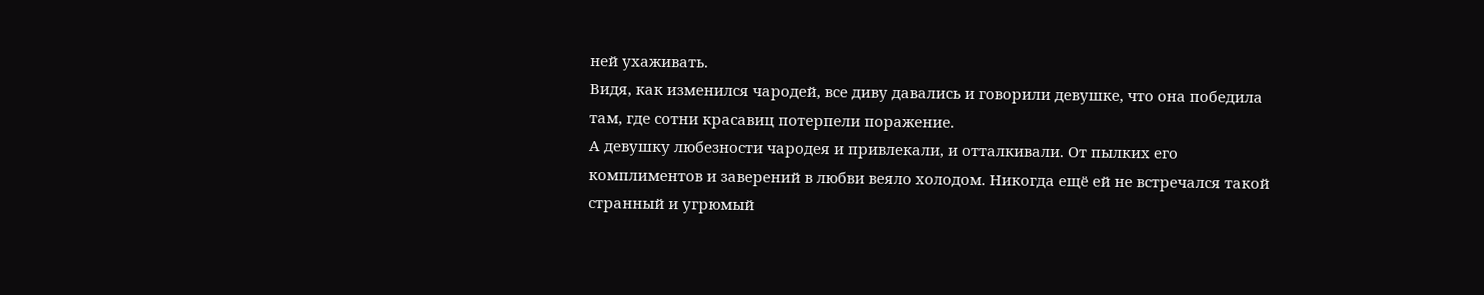ней ухаживать.
Видя, как изменился чародей, все диву давались и говорили девушке, что она победила там, где сотни красавиц потерпели поражение.
А девушку любезности чародея и привлекали, и отталкивали. От пылких его комплиментов и заверений в любви веяло холодом. Никогда ещё ей не встречался такой странный и угрюмый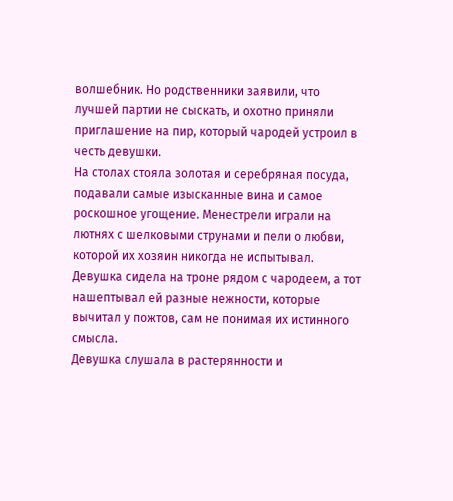волшебник. Но родственники заявили, что лучшей партии не сыскать, и охотно приняли приглашение на пир, который чародей устроил в честь девушки.
На столах стояла золотая и серебряная посуда, подавали самые изысканные вина и самое роскошное угощение. Менестрели играли на лютнях с шелковыми струнами и пели о любви, которой их хозяин никогда не испытывал. Девушка сидела на троне рядом с чародеем, а тот нашептывал ей разные нежности, которые вычитал у пожтов, сам не понимая их истинного смысла.
Девушка слушала в растерянности и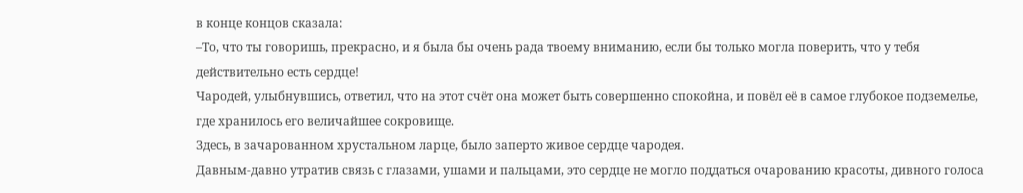в конце концов сказала:
–То, что ты говоришь, прекрасно, и я была бы очень рада твоему вниманию, если бы только могла поверить, что у тебя действительно есть сердце!
Чародей, улыбнувшись, ответил, что на этот счёт она может быть совершенно спокойна, и повёл её в самое глубокое подземелье, где хранилось его величайшее сокровище.
Здесь, в зачарованном хрустальном ларце, было заперто живое сердце чародея.
Давным-давно утратив связь с глазами, ушами и пальцами, это сердце не могло поддаться очарованию красоты, дивного голоса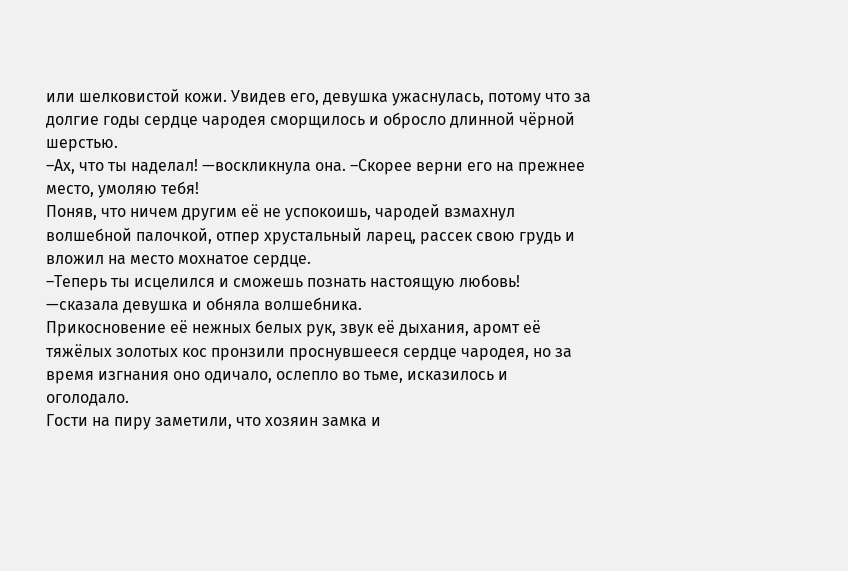или шелковистой кожи. Увидев его, девушка ужаснулась, потому что за долгие годы сердце чародея сморщилось и обросло длинной чёрной шерстью.
–Ах, что ты наделал! —воскликнула она. –Скорее верни его на прежнее место, умоляю тебя!
Поняв, что ничем другим её не успокоишь, чародей взмахнул волшебной палочкой, отпер хрустальный ларец, рассек свою грудь и вложил на место мохнатое сердце.
–Теперь ты исцелился и сможешь познать настоящую любовь! —сказала девушка и обняла волшебника.
Прикосновение её нежных белых рук, звук её дыхания, аромт её тяжёлых золотых кос пронзили проснувшееся сердце чародея, но за время изгнания оно одичало, ослепло во тьме, исказилось и оголодало.
Гости на пиру заметили, что хозяин замка и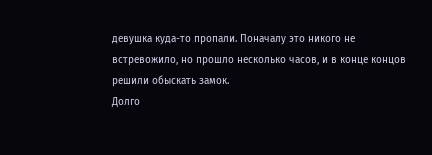девушка куда-то пропали. Поначалу это никого не встревожило, но прошло несколько часов, и в конце концов решили обыскать замок.
Долго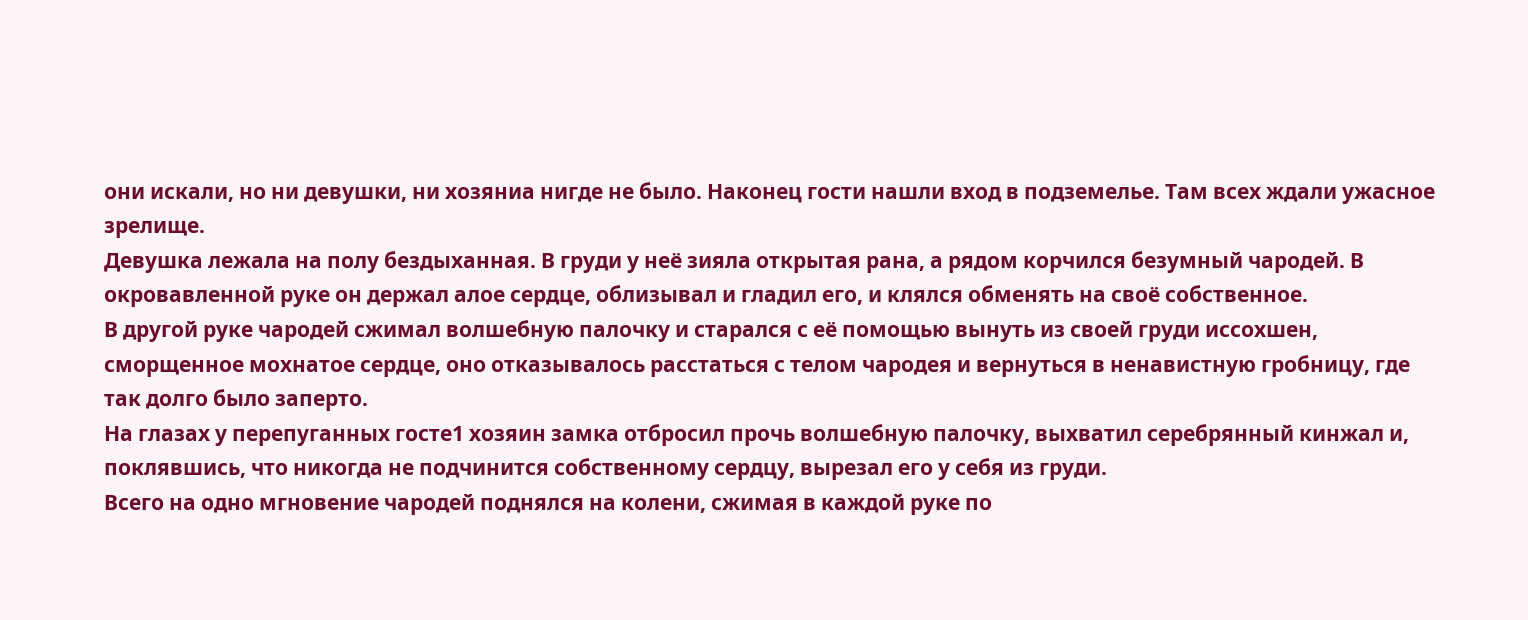они искали, но ни девушки, ни хозяниа нигде не было. Наконец гости нашли вход в подземелье. Там всех ждали ужасное зрелище.
Девушка лежала на полу бездыханная. В груди у неё зияла открытая рана, а рядом корчился безумный чародей. В окровавленной руке он держал алое сердце, облизывал и гладил его, и клялся обменять на своё собственное.
В другой руке чародей сжимал волшебную палочку и старался с её помощью вынуть из своей груди иссохшен, сморщенное мохнатое сердце, оно отказывалось расстаться с телом чародея и вернуться в ненавистную гробницу, где так долго было заперто.
На глазах у перепуганных госте1 хозяин замка отбросил прочь волшебную палочку, выхватил серебрянный кинжал и, поклявшись, что никогда не подчинится собственному сердцу, вырезал его у себя из груди.
Всего на одно мгновение чародей поднялся на колени, сжимая в каждой руке по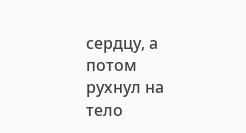сердцу, а потом рухнул на тело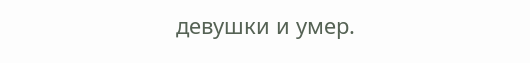девушки и умер.